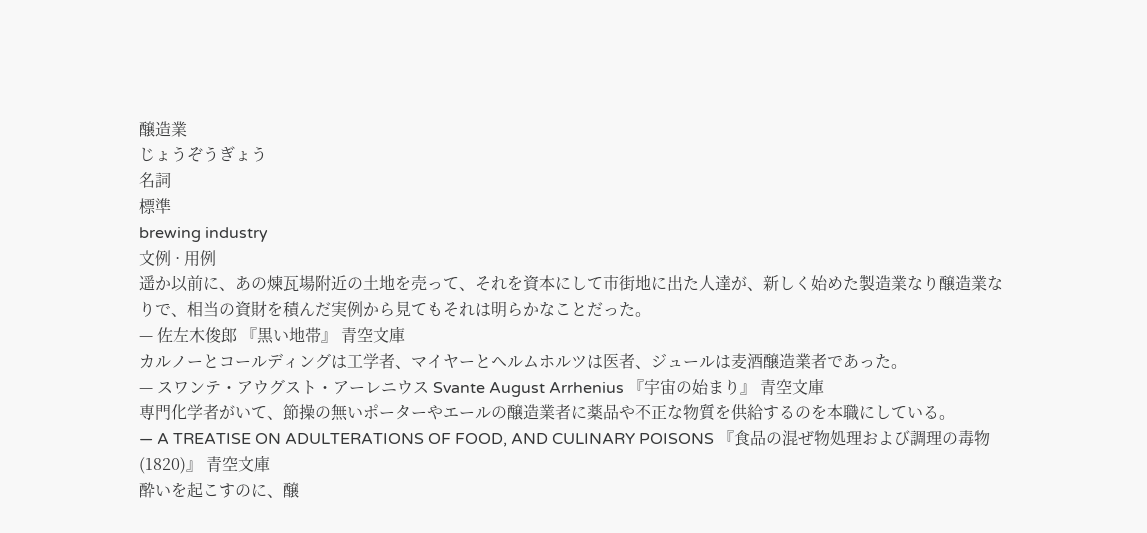醸造業
じょうぞうぎょう
名詞
標準
brewing industry
文例 · 用例
遥か以前に、あの煉瓦場附近の土地を売って、それを資本にして市街地に出た人達が、新しく始めた製造業なり醸造業なりで、相当の資財を積んだ実例から見てもそれは明らかなことだった。
— 佐左木俊郎 『黒い地帯』 青空文庫
カルノーとコールディングは工学者、マイヤーとヘルムホルツは医者、ジュールは麦酒醸造業者であった。
— スワンテ・アウグスト・アーレニウス Svante August Arrhenius 『宇宙の始まり』 青空文庫
専門化学者がいて、節操の無いポーターやエールの醸造業者に薬品や不正な物質を供給するのを本職にしている。
— A TREATISE ON ADULTERATIONS OF FOOD, AND CULINARY POISONS 『食品の混ぜ物処理および調理の毒物(1820)』 青空文庫
酔いを起こすのに、醸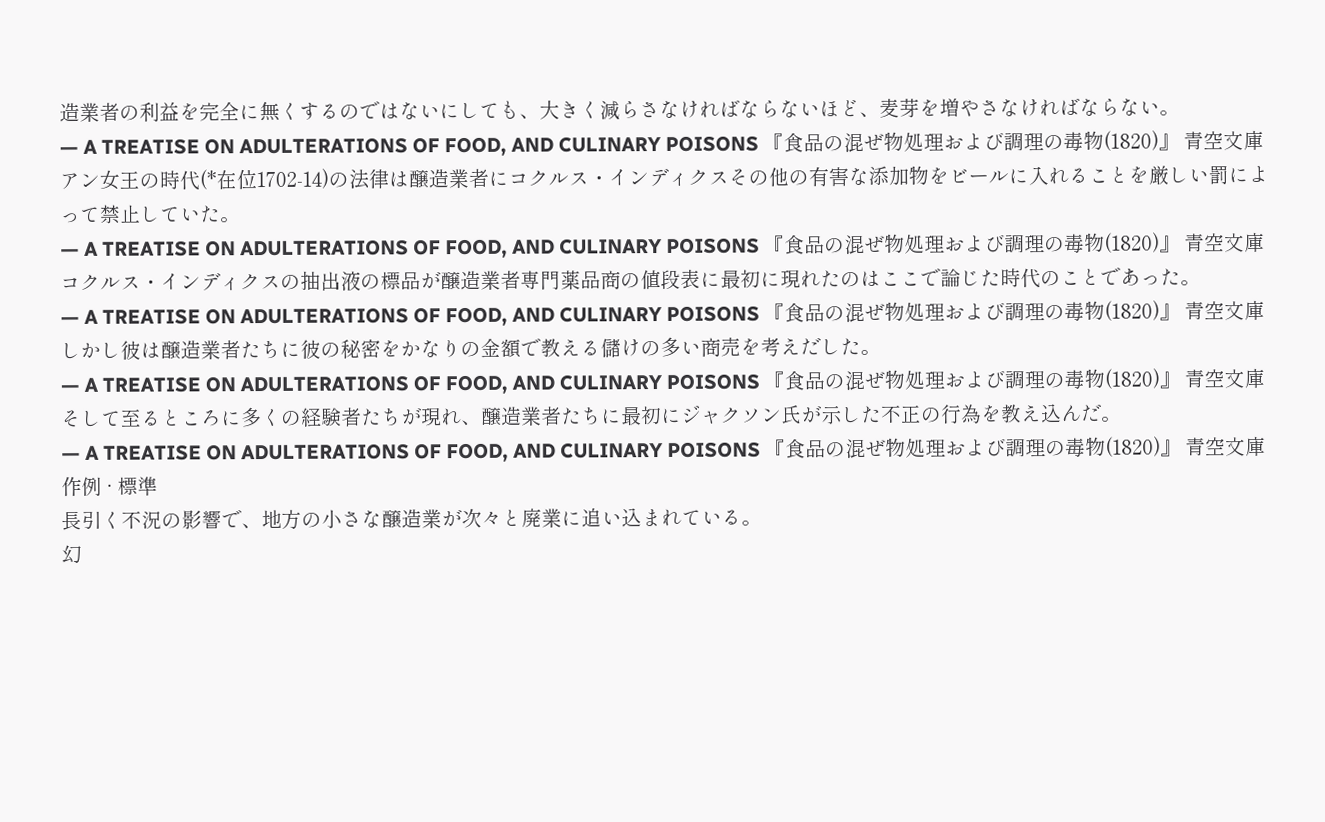造業者の利益を完全に無くするのではないにしても、大きく減らさなければならないほど、麦芽を増やさなければならない。
— A TREATISE ON ADULTERATIONS OF FOOD, AND CULINARY POISONS 『食品の混ぜ物処理および調理の毒物(1820)』 青空文庫
アン女王の時代(*在位1702-14)の法律は醸造業者にコクルス・インディクスその他の有害な添加物をビールに入れることを厳しい罰によって禁止していた。
— A TREATISE ON ADULTERATIONS OF FOOD, AND CULINARY POISONS 『食品の混ぜ物処理および調理の毒物(1820)』 青空文庫
コクルス・インディクスの抽出液の標品が醸造業者専門薬品商の値段表に最初に現れたのはここで論じた時代のことであった。
— A TREATISE ON ADULTERATIONS OF FOOD, AND CULINARY POISONS 『食品の混ぜ物処理および調理の毒物(1820)』 青空文庫
しかし彼は醸造業者たちに彼の秘密をかなりの金額で教える儲けの多い商売を考えだした。
— A TREATISE ON ADULTERATIONS OF FOOD, AND CULINARY POISONS 『食品の混ぜ物処理および調理の毒物(1820)』 青空文庫
そして至るところに多くの経験者たちが現れ、醸造業者たちに最初にジャクソン氏が示した不正の行為を教え込んだ。
— A TREATISE ON ADULTERATIONS OF FOOD, AND CULINARY POISONS 『食品の混ぜ物処理および調理の毒物(1820)』 青空文庫
作例 · 標準
長引く不況の影響で、地方の小さな醸造業が次々と廃業に追い込まれている。
幻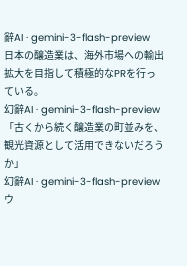辭AI · gemini-3-flash-preview
日本の醸造業は、海外市場への輸出拡大を目指して積極的なPRを行っている。
幻辭AI · gemini-3-flash-preview
「古くから続く醸造業の町並みを、観光資源として活用できないだろうか」
幻辭AI · gemini-3-flash-preview
ウ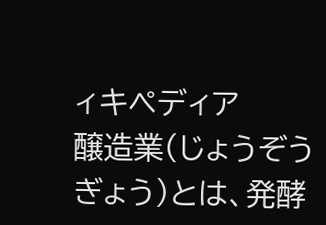ィキペディア
醸造業(じょうぞうぎょう)とは、発酵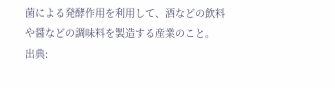菌による発酵作用を利用して、酒などの飲料や醤などの調味料を製造する産業のこと。
出典: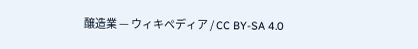醸造業 — ウィキペディア / CC BY-SA 4.0